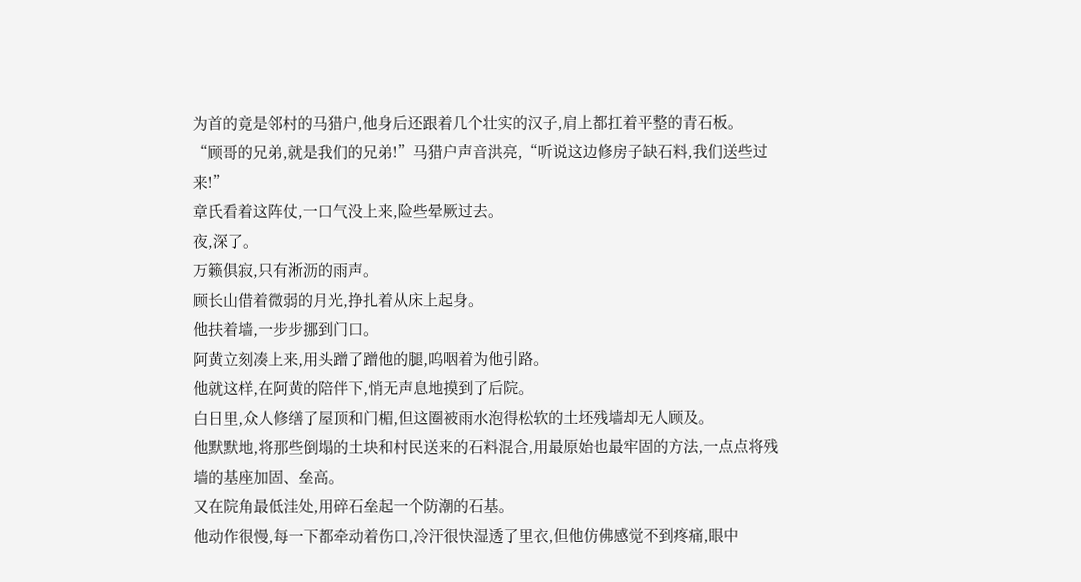为首的竟是邻村的马猎户,他身后还跟着几个壮实的汉子,肩上都扛着平整的青石板。
“顾哥的兄弟,就是我们的兄弟!”马猎户声音洪亮,“听说这边修房子缺石料,我们送些过来!”
章氏看着这阵仗,一口气没上来,险些晕厥过去。
夜,深了。
万籁俱寂,只有淅沥的雨声。
顾长山借着微弱的月光,挣扎着从床上起身。
他扶着墙,一步步挪到门口。
阿黄立刻凑上来,用头蹭了蹭他的腿,呜咽着为他引路。
他就这样,在阿黄的陪伴下,悄无声息地摸到了后院。
白日里,众人修缮了屋顶和门楣,但这圈被雨水泡得松软的土坯残墙却无人顾及。
他默默地,将那些倒塌的土块和村民送来的石料混合,用最原始也最牢固的方法,一点点将残墙的基座加固、垒高。
又在院角最低洼处,用碎石垒起一个防潮的石基。
他动作很慢,每一下都牵动着伤口,冷汗很快湿透了里衣,但他仿佛感觉不到疼痛,眼中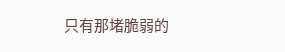只有那堵脆弱的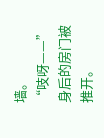墙。
“吱呀——”
身后的房门被推开。